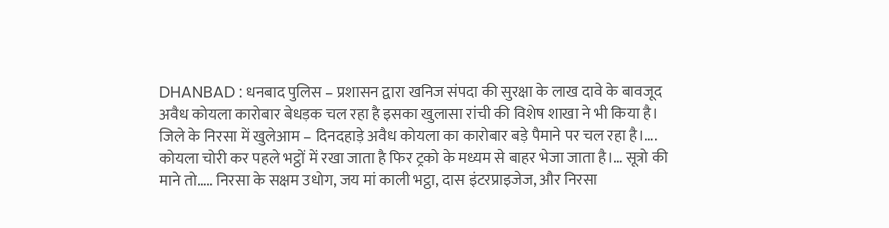DHANBAD : धनबाद पुलिस – प्रशासन द्वारा खनिज संपदा की सुरक्षा के लाख दावे के बावजूद अवैध कोयला कारोबार बेधड़क चल रहा है इसका खुलासा रांची की विशेष शाखा ने भी किया है। जिले के निरसा में खुलेआम – दिनदहाड़े अवैध कोयला का कारोबार बड़े पैमाने पर चल रहा है।…. कोयला चोरी कर पहले भट्ठों में रखा जाता है फिर ट्रको के मध्यम से बाहर भेजा जाता है।… सूत्रो की माने तो….. निरसा के सक्षम उधोग, जय मां काली भट्ठा, दास इंटरप्राइजेज, और निरसा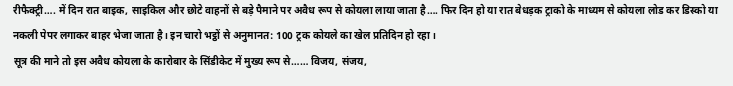रीफैक्ट्री…. में दिन रात बाइक, साइकिल और छोटे वाहनों से बड़े पैमाने पर अवैध रूप से कोयला लाया जाता है…. फिर दिन हो या रात बेधड़क ट्राको के माध्यम से कोयला लोड कर डिस्को या नकली पेपर लगाकर बाहर भेजा जाता है। इन चारो भट्ठों से अनुमानत: 100 ट्रक कोयले का खेल प्रतिदिन हो रहा।
सूत्र की माने तो इस अवैध कोयला के कारोबार के सिंडीकेट में मुख्य रूप से…… विजय, संजय,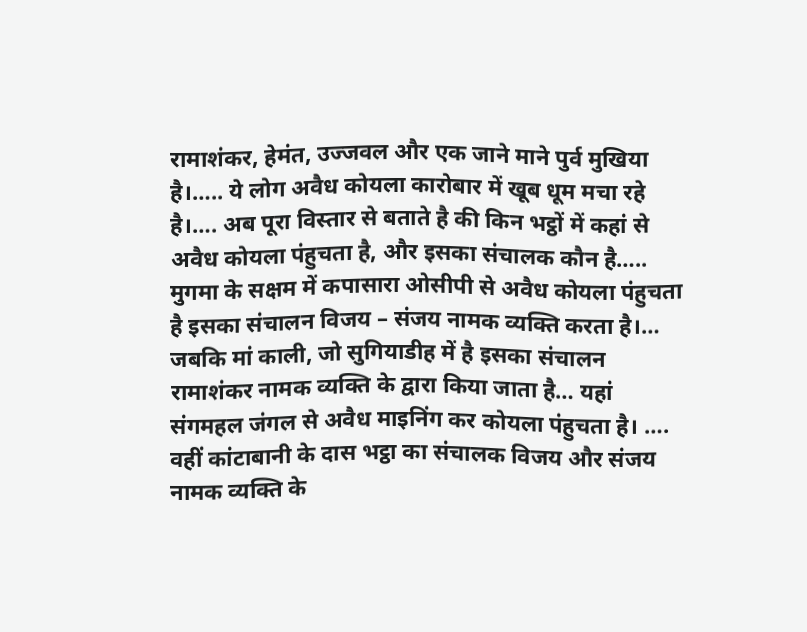रामाशंकर, हेमंत, उज्जवल और एक जाने माने पुर्व मुखिया है।….. ये लोग अवैध कोयला कारोबार में खूब धूम मचा रहे है।…. अब पूरा विस्तार से बताते है की किन भट्ठों में कहां से अवैध कोयला पंहुचता है, और इसका संचालक कौन है….. मुगमा के सक्षम में कपासारा ओसीपी से अवैध कोयला पंहुचता है इसका संचालन विजय – संजय नामक व्यक्ति करता है।…
जबकि मां काली, जो सुगियाडीह में है इसका संचालन रामाशंकर नामक व्यक्ति के द्वारा किया जाता है… यहां संगमहल जंगल से अवैध माइनिंग कर कोयला पंहुचता है। …. वहीं कांटाबानी के दास भट्ठा का संचालक विजय और संजय नामक व्यक्ति के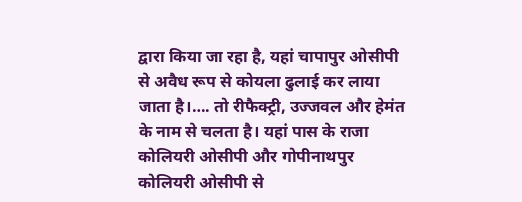द्वारा किया जा रहा है, यहां चापापुर ओसीपी से अवैध रूप से कोयला ढुलाई कर लाया जाता है।…. तो रीफैक्ट्री, उज्जवल और हेमंत के नाम से चलता है। यहां पास के राजा कोलियरी ओसीपी और गोपीनाथपुर कोलियरी ओसीपी से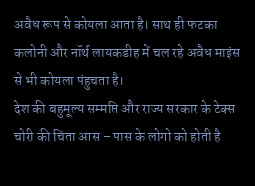अवैध रूप से कोयला आता है। साथ ही फटका कलोनी और नॉर्थ लायकडीह में चल रहे अवैध माइंस से भी कोयला पंहुचता है।
देश की बहुमूल्य सम्मप्ति और राज्य सरकार के टेक्स चोरी की चिंता आस – पास के लोगो को होती है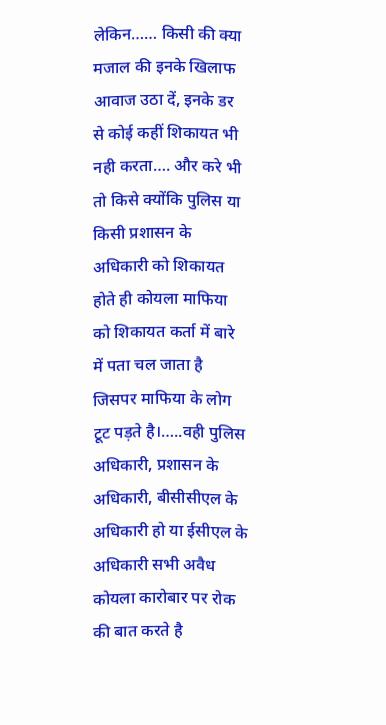लेकिन…… किसी की क्या मजाल की इनके खिलाफ आवाज उठा दें, इनके डर से कोई कहीं शिकायत भी नही करता…. और करे भी तो किसे क्योंकि पुलिस या किसी प्रशासन के अधिकारी को शिकायत होते ही कोयला माफिया को शिकायत कर्ता में बारे में पता चल जाता है जिसपर माफिया के लोग टूट पड़ते है।…..वही पुलिस अधिकारी, प्रशासन के अधिकारी, बीसीसीएल के अधिकारी हो या ईसीएल के अधिकारी सभी अवैध कोयला कारोबार पर रोक की बात करते है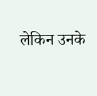लेकिन उनके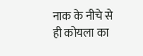नाक के नीचे से ही कोयला का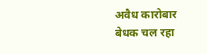अवैध कारोबार बेधक चल रहा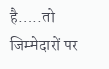है…..तो जिम्मेदारों पर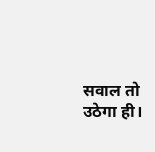सवाल तो उठेगा ही।